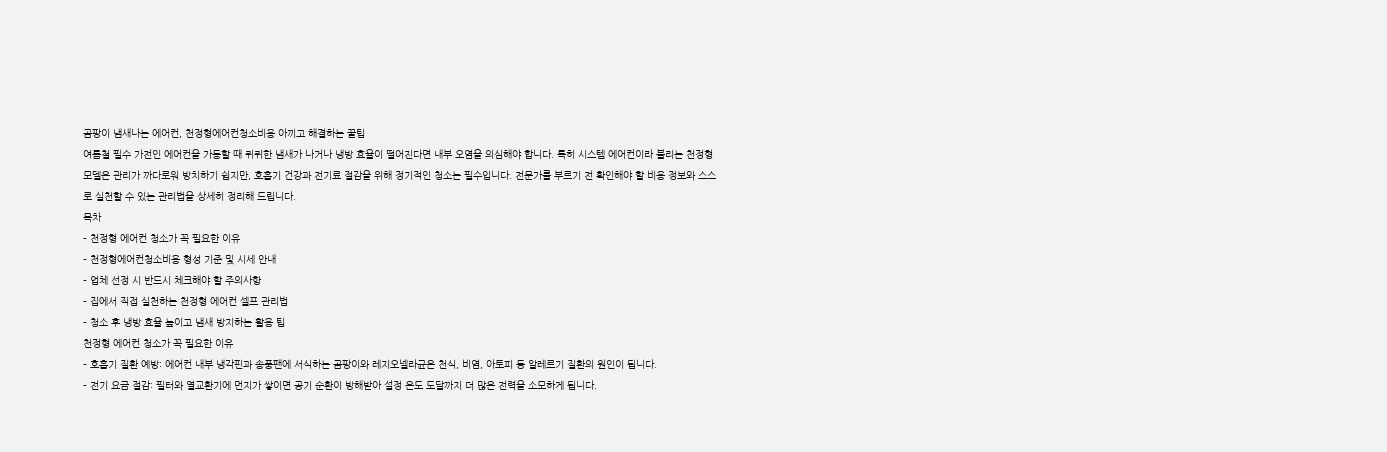곰팡이 냄새나는 에어컨, 천정형에어컨청소비용 아끼고 해결하는 꿀팁
여름철 필수 가전인 에어컨을 가동할 때 퀴퀴한 냄새가 나거나 냉방 효율이 떨어진다면 내부 오염을 의심해야 합니다. 특히 시스템 에어컨이라 불리는 천정형 모델은 관리가 까다로워 방치하기 쉽지만, 호흡기 건강과 전기료 절감을 위해 정기적인 청소는 필수입니다. 전문가를 부르기 전 확인해야 할 비용 정보와 스스로 실천할 수 있는 관리법을 상세히 정리해 드립니다.
목차
- 천정형 에어컨 청소가 꼭 필요한 이유
- 천정형에어컨청소비용 형성 기준 및 시세 안내
- 업체 선정 시 반드시 체크해야 할 주의사항
- 집에서 직접 실천하는 천정형 에어컨 셀프 관리법
- 청소 후 냉방 효율 높이고 냄새 방지하는 활용 팁
천정형 에어컨 청소가 꼭 필요한 이유
- 호흡기 질환 예방: 에어컨 내부 냉각핀과 송풍팬에 서식하는 곰팡이와 레지오넬라균은 천식, 비염, 아토피 등 알레르기 질환의 원인이 됩니다.
- 전기 요금 절감: 필터와 열교환기에 먼지가 쌓이면 공기 순환이 방해받아 설정 온도 도달까지 더 많은 전력을 소모하게 됩니다.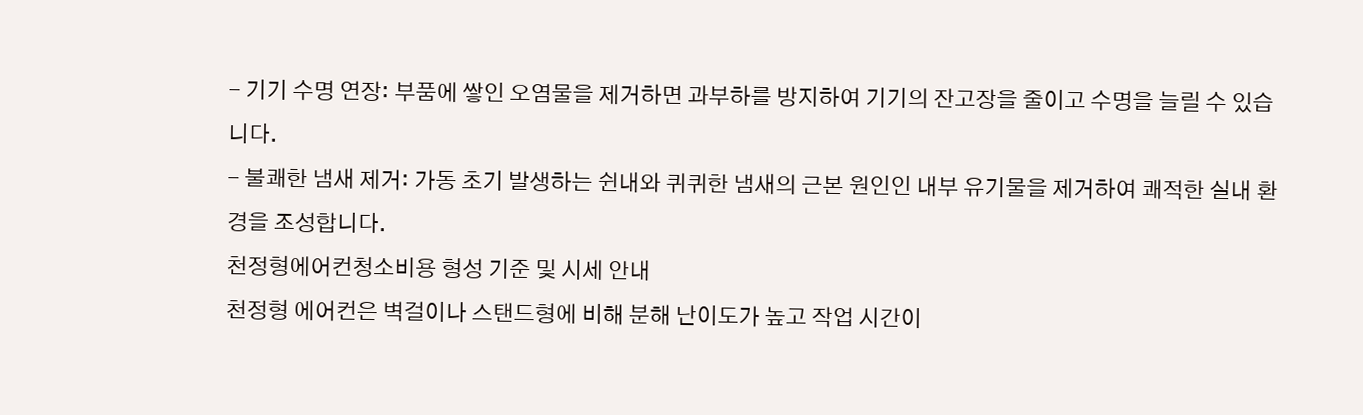- 기기 수명 연장: 부품에 쌓인 오염물을 제거하면 과부하를 방지하여 기기의 잔고장을 줄이고 수명을 늘릴 수 있습니다.
- 불쾌한 냄새 제거: 가동 초기 발생하는 쉰내와 퀴퀴한 냄새의 근본 원인인 내부 유기물을 제거하여 쾌적한 실내 환경을 조성합니다.
천정형에어컨청소비용 형성 기준 및 시세 안내
천정형 에어컨은 벽걸이나 스탠드형에 비해 분해 난이도가 높고 작업 시간이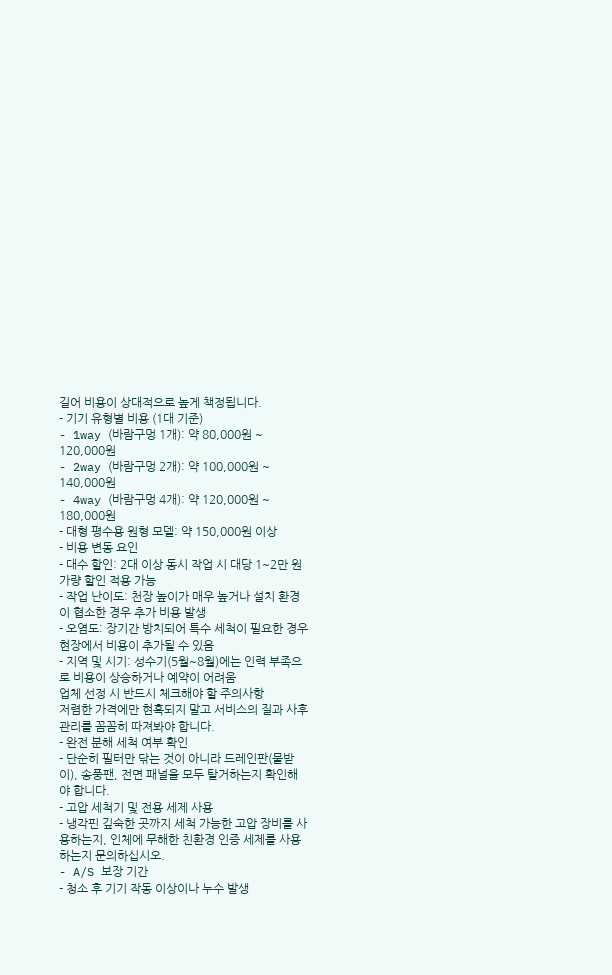길어 비용이 상대적으로 높게 책정됩니다.
- 기기 유형별 비용 (1대 기준)
- 1way (바람구멍 1개): 약 80,000원 ~ 120,000원
- 2way (바람구멍 2개): 약 100,000원 ~ 140,000원
- 4way (바람구멍 4개): 약 120,000원 ~ 180,000원
- 대형 평수용 원형 모델: 약 150,000원 이상
- 비용 변동 요인
- 대수 할인: 2대 이상 동시 작업 시 대당 1~2만 원 가량 할인 적용 가능
- 작업 난이도: 천장 높이가 매우 높거나 설치 환경이 협소한 경우 추가 비용 발생
- 오염도: 장기간 방치되어 특수 세척이 필요한 경우 현장에서 비용이 추가될 수 있음
- 지역 및 시기: 성수기(5월~8월)에는 인력 부족으로 비용이 상승하거나 예약이 어려움
업체 선정 시 반드시 체크해야 할 주의사항
저렴한 가격에만 현혹되지 말고 서비스의 질과 사후 관리를 꼼꼼히 따져봐야 합니다.
- 완전 분해 세척 여부 확인
- 단순히 필터만 닦는 것이 아니라 드레인판(물받이), 송풍팬, 전면 패널을 모두 탈거하는지 확인해야 합니다.
- 고압 세척기 및 전용 세제 사용
- 냉각핀 깊숙한 곳까지 세척 가능한 고압 장비를 사용하는지, 인체에 무해한 친환경 인증 세제를 사용하는지 문의하십시오.
- A/S 보장 기간
- 청소 후 기기 작동 이상이나 누수 발생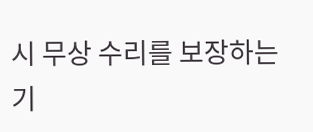시 무상 수리를 보장하는 기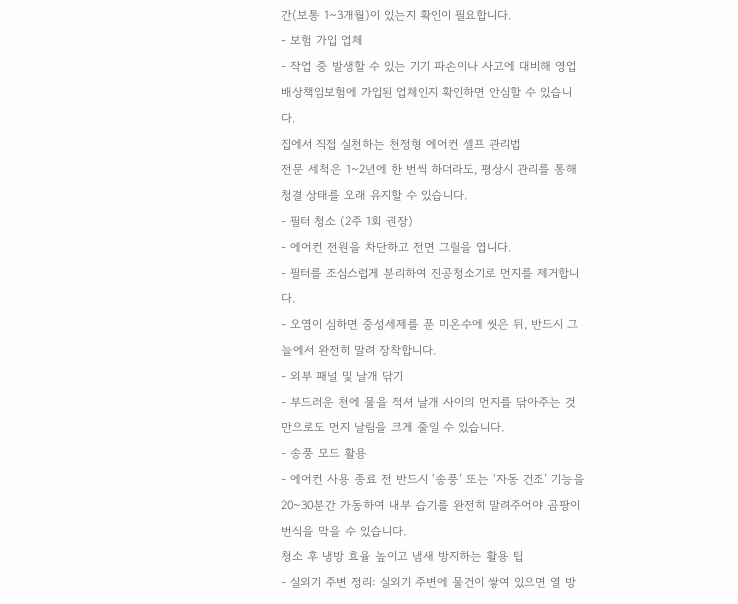간(보통 1~3개월)이 있는지 확인이 필요합니다.
- 보험 가입 업체
- 작업 중 발생할 수 있는 기기 파손이나 사고에 대비해 영업배상책임보험에 가입된 업체인지 확인하면 안심할 수 있습니다.
집에서 직접 실천하는 천정형 에어컨 셀프 관리법
전문 세척은 1~2년에 한 번씩 하더라도, 평상시 관리를 통해 청결 상태를 오래 유지할 수 있습니다.
- 필터 청소 (2주 1회 권장)
- 에어컨 전원을 차단하고 전면 그릴을 엽니다.
- 필터를 조심스럽게 분리하여 진공청소기로 먼지를 제거합니다.
- 오염이 심하면 중성세제를 푼 미온수에 씻은 뒤, 반드시 그늘에서 완전히 말려 장착합니다.
- 외부 패널 및 날개 닦기
- 부드러운 천에 물을 적셔 날개 사이의 먼지를 닦아주는 것만으로도 먼지 날림을 크게 줄일 수 있습니다.
- 송풍 모드 활용
- 에어컨 사용 종료 전 반드시 ‘송풍’ 또는 ‘자동 건조’ 기능을 20~30분간 가동하여 내부 습기를 완전히 말려주어야 곰팡이 번식을 막을 수 있습니다.
청소 후 냉방 효율 높이고 냄새 방지하는 활용 팁
- 실외기 주변 정리: 실외기 주변에 물건이 쌓여 있으면 열 방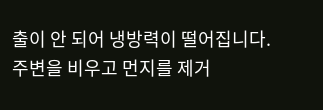출이 안 되어 냉방력이 떨어집니다. 주변을 비우고 먼지를 제거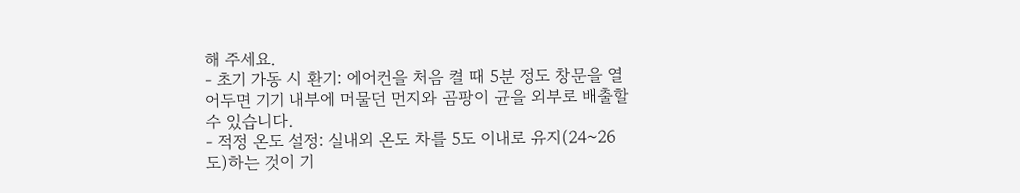해 주세요.
- 초기 가동 시 환기: 에어컨을 처음 켤 때 5분 정도 창문을 열어두면 기기 내부에 머물던 먼지와 곰팡이 균을 외부로 배출할 수 있습니다.
- 적정 온도 설정: 실내외 온도 차를 5도 이내로 유지(24~26도)하는 것이 기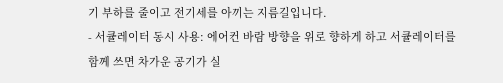기 부하를 줄이고 전기세를 아끼는 지름길입니다.
- 서큘레이터 동시 사용: 에어컨 바람 방향을 위로 향하게 하고 서큘레이터를 함께 쓰면 차가운 공기가 실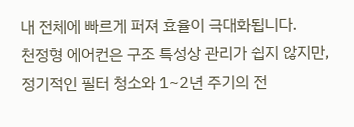내 전체에 빠르게 퍼져 효율이 극대화됩니다.
천정형 에어컨은 구조 특성상 관리가 쉽지 않지만, 정기적인 필터 청소와 1~2년 주기의 전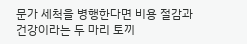문가 세척을 병행한다면 비용 절감과 건강이라는 두 마리 토끼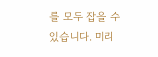를 모두 잡을 수 있습니다. 미리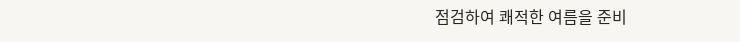점검하여 쾌적한 여름을 준비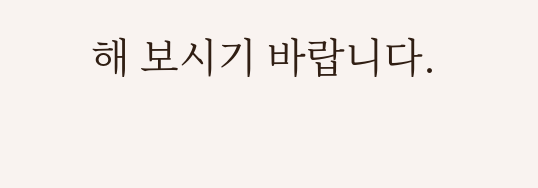해 보시기 바랍니다.